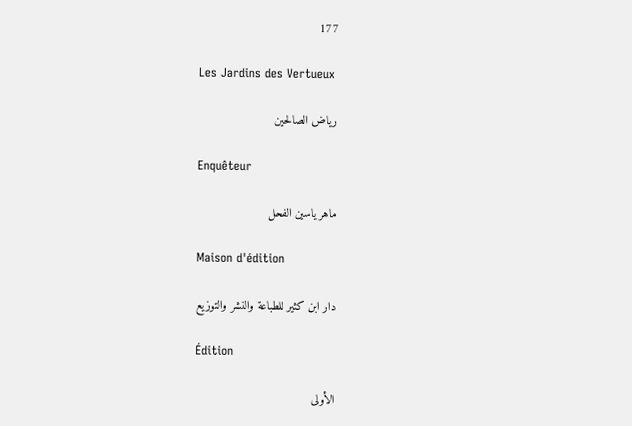177

Les Jardins des Vertueux

رياض الصالحين

Enquêteur

ماهر ياسين الفحل

Maison d'édition

دار ابن كثير للطباعة والنشر والتوزيع

Édition

الأولى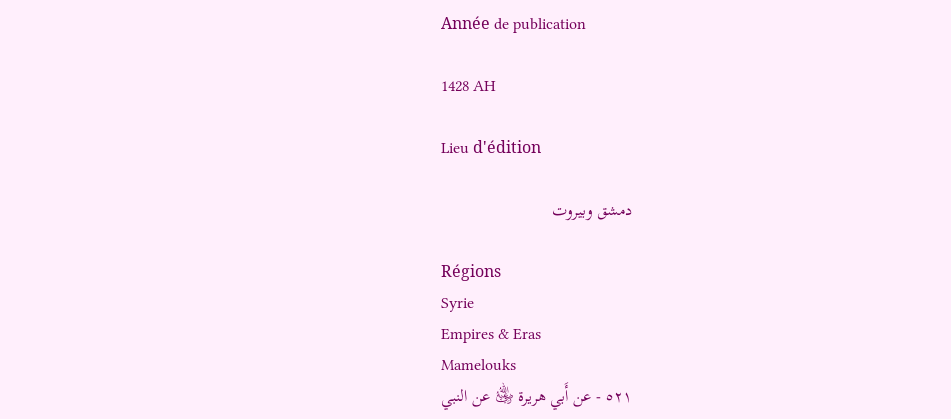Année de publication

1428 AH

Lieu d'édition

دمشق وبيروت

Régions
Syrie
Empires & Eras
Mamelouks
٥٢١ - عن أَبي هريرة ﵁ عن النبي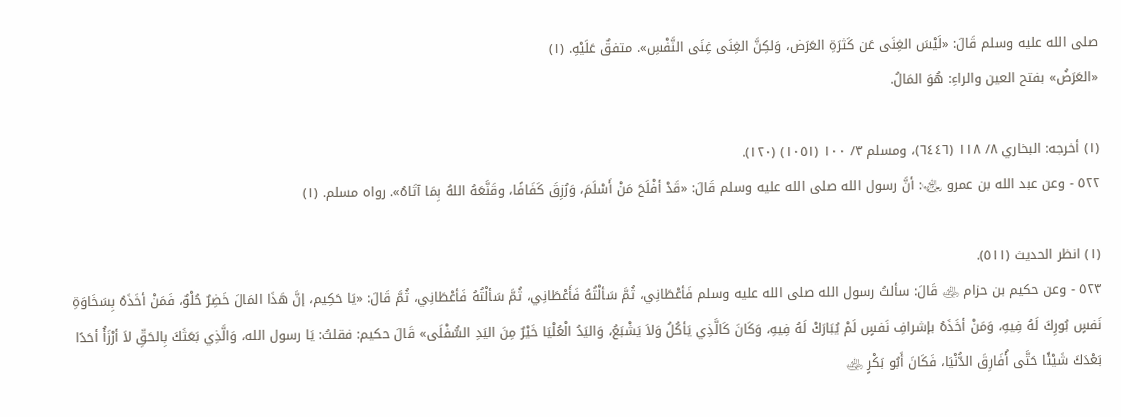صلى الله عليه وسلم قَالَ: «لَيْسَ الغِنَى عَن كَثرَةِ العَرَض، وَلكِنَّ الغِنَى غِنَى النَّفْسِ». متفقٌ عَلَيْهِ. (١)
«العَرَضُ» بفتح العين والراءِ: هُوَ المَالُ.

(١) أخرجه: البخاري ٨/ ١١٨ (٦٤٤٦)، ومسلم ٣/ ١٠٠ (١٠٥١) (١٢٠).
٥٢٢ - وعن عبد الله بن عمرو ﵄: أنَّ رسول الله صلى الله عليه وسلم قَالَ: «قَدْ أفْلَحَ مَنْ أَسْلَمَ، وَرُزِقَ كَفَافًا، وقَنَّعَهُ اللهُ بِمَا آتَاهُ». رواه مسلم. (١)

(١) انظر الحديث (٥١١).
٥٢٣ - وعن حكيم بن حزام ﵁ قَالَ: سألتُ رسول الله صلى الله عليه وسلم فَأعْطَانِي، ثُمَّ سَألْتُهُ فَأَعْطَانِي، ثُمَّ سَألْتُهُ فَأعْطَانِي، ثُمَّ قَالَ: «يَا حَكِيم، إنَّ هَذَا المَالَ خَضِرٌ حُلْوٌ، فَمَنْ أخَذَهُ بِسَخَاوَةِ نَفسٍ بُورِكَ لَهُ فِيهِ، وَمَنْ أخَذَهُ بإشرافِ نَفسٍ لَمْ يُبَارَكْ لَهُ فِيهِ، وَكَانَ كَالَّذِي يَأكُلُ وَلاَ يَشْبَعُ، وَاليَدُ الْعُلْيَا خَيْرٌ مِنَ اليَدِ السُّفْلَى» قَالَ حكيم: فقلتُ: يَا رسول الله، وَالَّذِي بَعَثَكَ بِالحَقِّ لاَ أرْزَأُ أحَدًا بَعْدَكَ شَيْئًا حَتَّى أُفَارِقَ الدُّنْيَا، فَكَانَ أَبُو بَكْرٍ ﵁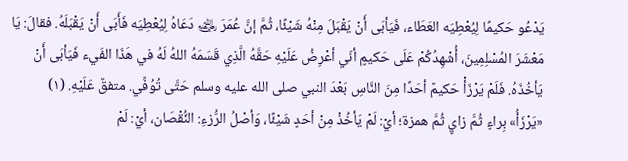يَدْعُو حَكيمًا لِيُعْطِيَه العَطَاء، فَيَأبَى أَنْ يَقْبَلَ مِنْهُ شَيْئًا، ثُمَّ إنَّ عُمَرَ ﵁ دَعَاهُ لِيُعْطِيَه فَأَبَى أَنْ يَقْبَلَهُ. فقالَ: يَا مَعْشَرَ المُسْلِمِينَ، أُشْهِدُكُمْ عَلَى حَكيمٍ أنّي أعْرِضُ عَلَيْهِ حَقَّهُ الَّذِي قَسَمَهُ اللهُ لَهُ في هَذَا الفَيء فَيَأبَى أَنْ يَأخُذَهُ. فَلَمْ يَرْزَأْ حَكيمٌ أحَدًا مِنَ النَّاسِ بَعْدَ النبي صلى الله عليه وسلم حَتَّى تُوُفِّي. متفقٌ عَلَيْهِ. (١)
«يَرْزَأُ» بِراءٍ ثُمَّ زايٍ ثُمَّ همزة؛ أيْ: لَمْ يَأخُذْ مِنْ أحَدٍ شَيْئًا، وَأصْلُ الرُّزءِ: النُّقْصَان، أيْ: لَمْ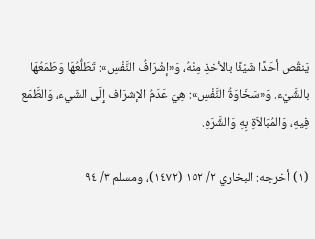يَنقُص أحَدًا شَيْئًا بالأخذِ مِنْهُ، وَ«إشْرَافُ النَّفْسِ»: تَطَلُّعُهَا وَطَمَعُهَا بالشَّيْء. وَ«سَخَاوَةُ النَّفْسِ»: هِيَ عَدَمُ الإشرَاف إِلَى الشَيء، وَالطَّمَع فِيهِ، وَالمُبَالاَةِ بِهِ وَالشَّرَهِ.

(١) أخرجه: البخاري ٢/ ١٥٢ (١٤٧٢)، ومسلم ٣/ ٩٤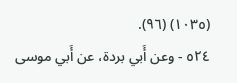(١٠٣٥) (٩٦).
٥٢٤ - وعن أَبي بردة، عن أَبي موسى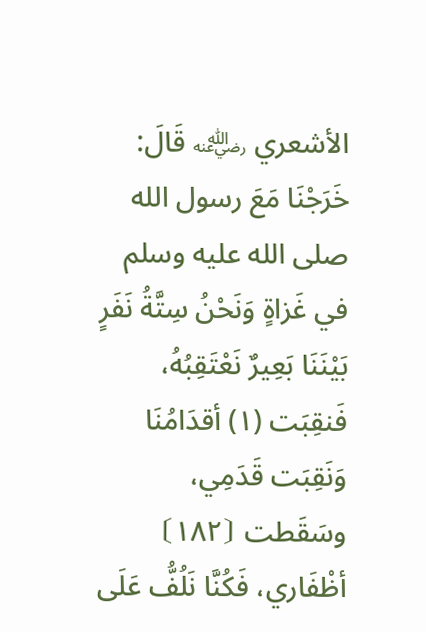الأشعري ﵁ قَالَ: خَرَجْنَا مَعَ رسول الله صلى الله عليه وسلم في غَزاةٍ وَنَحْنُ سِتَّةُ نَفَرٍ بَيْنَنَا بَعِيرٌ نَعْتَقِبُهُ، فَنقِبَت (١) أقدَامُنَا وَنَقِبَت قَدَمِي، وسَقَطت ⦗١٨٢⦘ أظْفَاري، فَكُنَّا نَلُفُّ عَلَى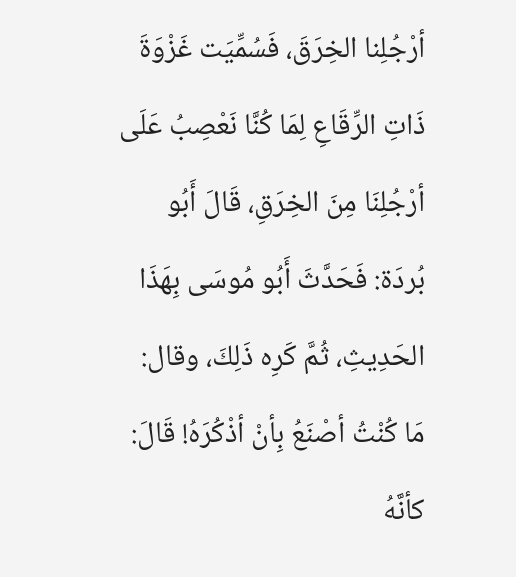أرْجُلِنا الخِرَقَ، فَسُمِّيَت غَزْوَةَ ذَاتِ الرِّقَاعِ لِمَا كُنَّا نَعْصِبُ عَلَى أرْجُلِنَا مِنَ الخِرَقِ، قَالَ أَبُو بُردَة: فَحَدَّثَ أَبُو مُوسَى بِهَذَا الحَدِيثِ، ثُمَّ كَرِه ذَلِكَ، وقال: مَا كُنْتُ أصْنَعُ بِأنْ أذْكُرَهُ! قَالَ: كأنَّهُ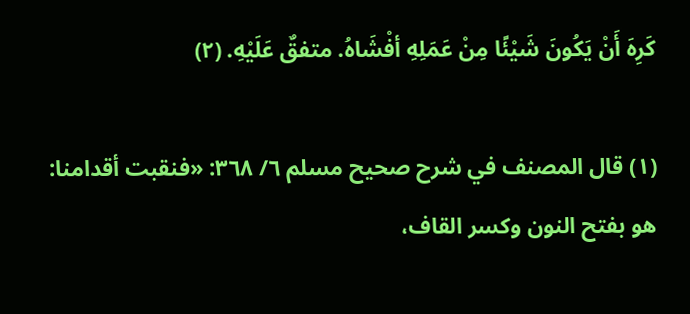كَرِهَ أَنْ يَكُونَ شَيْئًا مِنْ عَمَلِهِ أفْشَاهُ. متفقٌ عَلَيْهِ. (٢)

(١) قال المصنف في شرح صحيح مسلم ٦/ ٣٦٨: «فنقبت أقدامنا: هو بفتح النون وكسر القاف،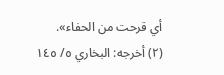أي قرحت من الحفاء».
(٢) أخرجه: البخاري ٥/ ١٤٥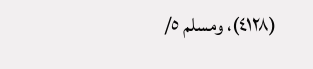(٤١٢٨)، ومسلم ٥/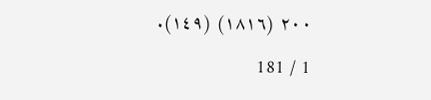٢٠٠ (١٨١٦) (١٤٩).

1 / 181